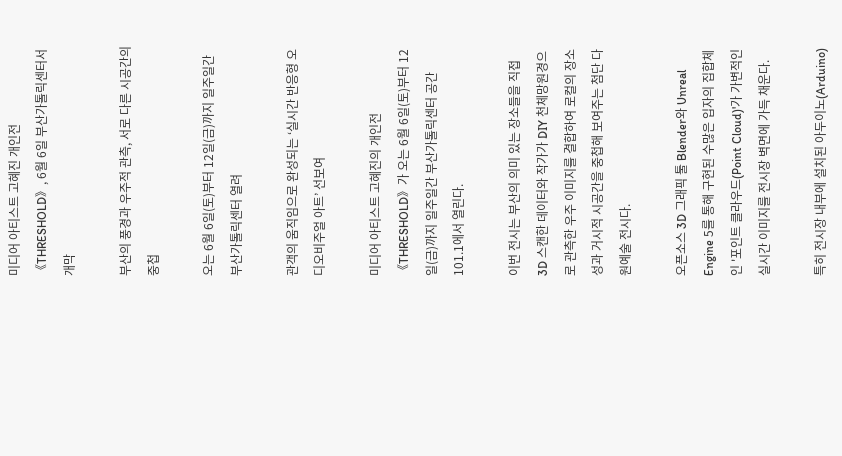미디어 아티스트 고혜진 개인전 《THRESHOLD》, 6월 6일 부산가톨릭센터서 개막

부산의 풍경과 우주적 관측, 서로 다른 시공간의 중첩

오는 6월 6일(토)부터 12일(금)까지 일주일간 부산가톨릭센터 열려

관객의 움직임으로 완성되는 ‘실시간 반응형 오디오비주얼 아트’ 선보여

미디어 아티스트 고혜진의 개인전 《THRESHOLD》가 오는 6월 6일(토)부터 12일(금)까지 일주일간 부산가톨릭센터 공간101.1에서 열린다.

이번 전시는 부산의 의미 있는 장소들을 직접 3D 스캔한 데이터와 작가가 DIY 천체망원경으로 관측한 우주 이미지를 결합하여 로컬의 장소성과 거시적 시공간을 중첩해 보여주는 첨단 다원예술 전시다.

오픈소스 3D 그래픽 툴 Blender와 Unreal Engine 5를 통해 구현된 수많은 입자의 집합체인 '포인트 클라우드(Point Cloud)'가 가변적인 실시간 이미지를 전시장 벽면에 가득 채운다.

특히 전시장 내부에 설치된 아두이노(Arduino)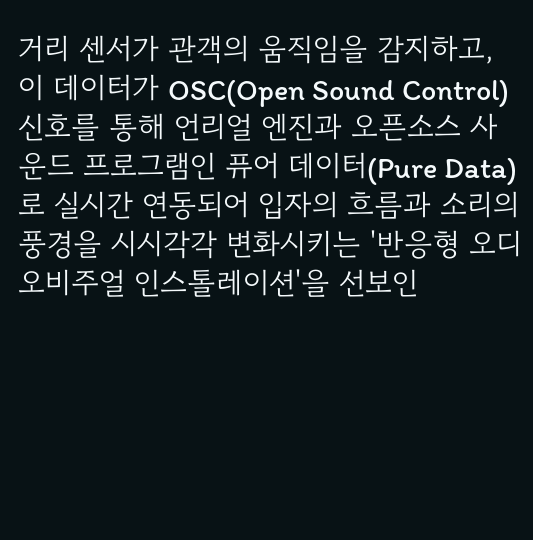거리 센서가 관객의 움직임을 감지하고, 이 데이터가 OSC(Open Sound Control) 신호를 통해 언리얼 엔진과 오픈소스 사운드 프로그램인 퓨어 데이터(Pure Data)로 실시간 연동되어 입자의 흐름과 소리의 풍경을 시시각각 변화시키는 '반응형 오디오비주얼 인스톨레이션'을 선보인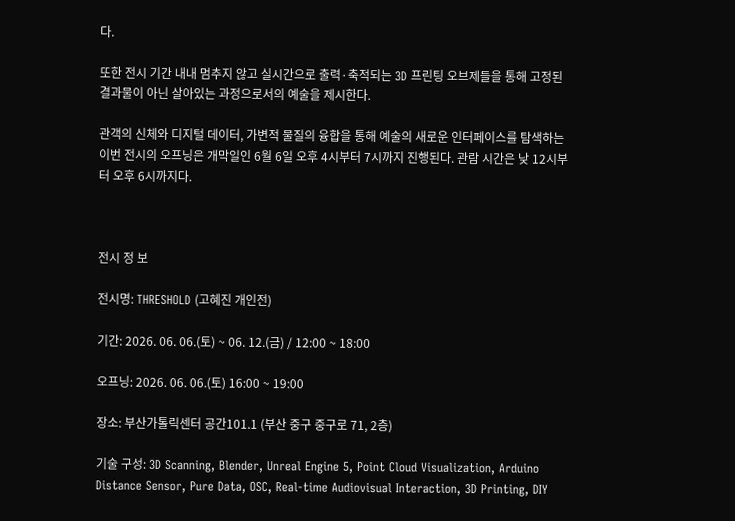다.

또한 전시 기간 내내 멈추지 않고 실시간으로 출력·축적되는 3D 프린팅 오브제들을 통해 고정된 결과물이 아닌 살아있는 과정으로서의 예술을 제시한다.

관객의 신체와 디지털 데이터, 가변적 물질의 융합을 통해 예술의 새로운 인터페이스를 탐색하는 이번 전시의 오프닝은 개막일인 6월 6일 오후 4시부터 7시까지 진행된다. 관람 시간은 낮 12시부터 오후 6시까지다.



전시 정 보

전시명: THRESHOLD (고혜진 개인전)

기간: 2026. 06. 06.(토) ~ 06. 12.(금) / 12:00 ~ 18:00

오프닝: 2026. 06. 06.(토) 16:00 ~ 19:00

장소: 부산가톨릭센터 공간101.1 (부산 중구 중구로 71, 2층)

기술 구성: 3D Scanning, Blender, Unreal Engine 5, Point Cloud Visualization, Arduino Distance Sensor, Pure Data, OSC, Real-time Audiovisual Interaction, 3D Printing, DIY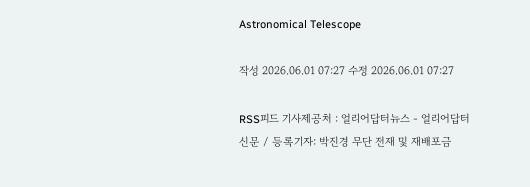Astronomical Telescope

작성 2026.06.01 07:27 수정 2026.06.01 07:27

RSS피드 기사제공처 : 얼리어답터뉴스 - 얼리어답터신문 / 등록기자: 박진경 무단 전재 및 재배포금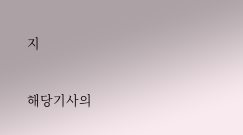지

해당기사의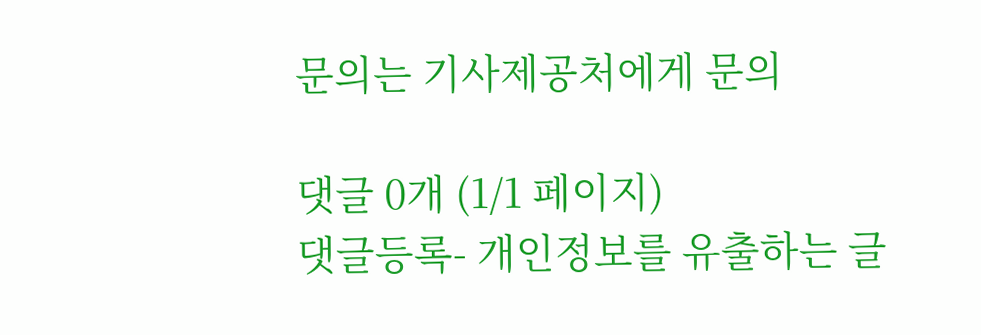문의는 기사제공처에게 문의

댓글 0개 (1/1 페이지)
댓글등록- 개인정보를 유출하는 글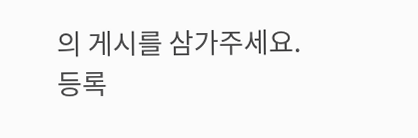의 게시를 삼가주세요.
등록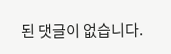된 댓글이 없습니다.